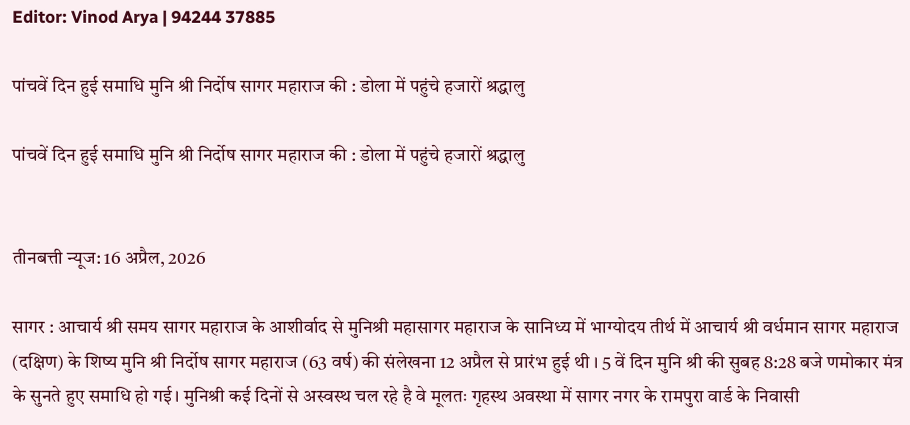Editor: Vinod Arya | 94244 37885

पांचवें दिन हुई समाधि मुनि श्री निर्दोष सागर महाराज की : डोला में पहुंचे हजारों श्रद्धालु

पांचवें दिन हुई समाधि मुनि श्री निर्दोष सागर महाराज की : डोला में पहुंचे हजारों श्रद्धालु


तीनबत्ती न्यूज: 16 अप्रैल, 2026

सागर : आचार्य श्री समय सागर महाराज के आशीर्वाद से मुनिश्री महासागर महाराज के सानिध्य में भाग्योदय तीर्थ में आचार्य श्री वर्धमान सागर महाराज (दक्षिण) के शिष्य मुनि श्री निर्दोष सागर महाराज (63 वर्ष) की संलेखना 12 अप्रैल से प्रारंभ हुई थी । 5 वें दिन मुनि श्री की सुबह 8:28 बजे णमोकार मंत्र के सुनते हुए समाधि हो गई। मुनिश्री कई दिनों से अस्वस्थ चल रहे है वे मूलतः गृहस्थ अवस्था में सागर नगर के रामपुरा वार्ड के निवासी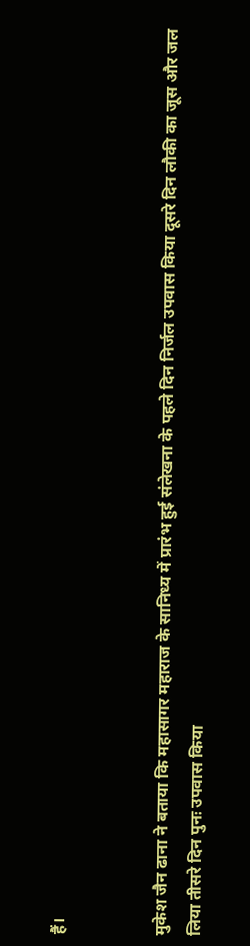हैं।


मुकेश जैन ढाना ने बताया कि महासागर महाराज के सानिध्य में प्रारंभ हुई संलेखना के पहले दिन निर्जल उपवास किया दूसरे दिन लौकी का जूस और जल लिया तीसरे दिन पुनः उपवास किया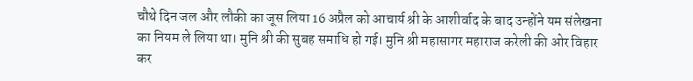चौथे दिन जल और लौकी का जूस लिया 16 अप्रैल को आचार्य श्री के आशीर्वाद के बाद उन्होंने यम संलेखना का नियम ले लिया था। मुनि श्री की सुबह समाधि हो गई। मुनि श्री महासागर महाराज करेली की ओर विहार कर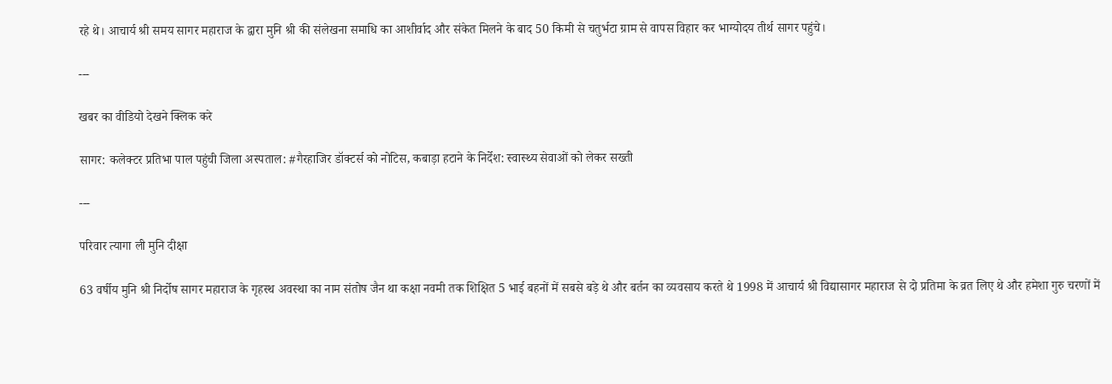रहे थे। आचार्य श्री समय सागर महाराज के द्वारा मुनि श्री की संलेखना समाधि का आशीर्वाद और संकेत मिलने के बाद 50 किमी से चतुर्भटा ग्राम से वापस विहार कर भाग्योदय तीर्थ सागर पहुंचे।

---

खबर का वीडियो देखने क्लिक करे

सागर: कलेक्टर प्रतिभा पाल पहुंची जिला अस्पताल: #गैरहाजिर डॉक्टर्स को नोटिस, कबाड़ा हटाने के निर्देश: स्वास्थ्य सेवाओं को लेकर सख्ती

---

परिवार त्यागा ली मुनि दीक्षा

63 वर्षीय मुनि श्री निर्दोष सागर महाराज के गृहस्थ अवस्था का नाम संतोष जैन था कक्षा नवमी तक शिक्षित 5 भाई बहनों में सबसे बड़े थे और बर्तन का व्यवसाय करते थे 1998 में आचार्य श्री विद्यासागर महाराज से दो प्रतिमा के व्रत लिए थे और हमेशा गुरु चरणों में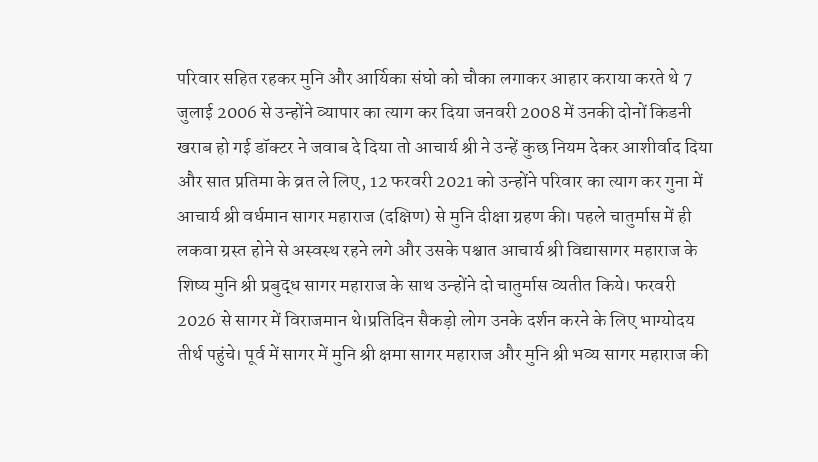परिवार सहित रहकर मुनि और आर्यिका संघो को चौका लगाकर आहार कराया करते थे 7 जुलाई 2006 से उन्होंने व्यापार का त्याग कर दिया जनवरी 2008 में उनकी दोनों किडनी खराब हो गई डॉक्टर ने जवाब दे दिया तो आचार्य श्री ने उन्हें कुछ नियम देकर आशीर्वाद दिया और सात प्रतिमा के व्रत ले लिए, 12 फरवरी 2021 को उन्होंने परिवार का त्याग कर गुना में आचार्य श्री वर्धमान सागर महाराज (दक्षिण) से मुनि दीक्षा ग्रहण की। पहले चातुर्मास में ही लकवा ग्रस्त होने से अस्वस्थ रहने लगे और उसके पश्चात आचार्य श्री विद्यासागर महाराज के शिष्य मुनि श्री प्रबुद्ध सागर महाराज के साथ उन्होंने दो चातुर्मास व्यतीत किये। फरवरी 2026 से सागर में विराजमान थे।प्रतिदिन सैकड़ो लोग उनके दर्शन करने के लिए भाग्योदय तीर्थ पहुंचे। पूर्व में सागर में मुनि श्री क्षमा सागर महाराज और मुनि श्री भव्य सागर महाराज की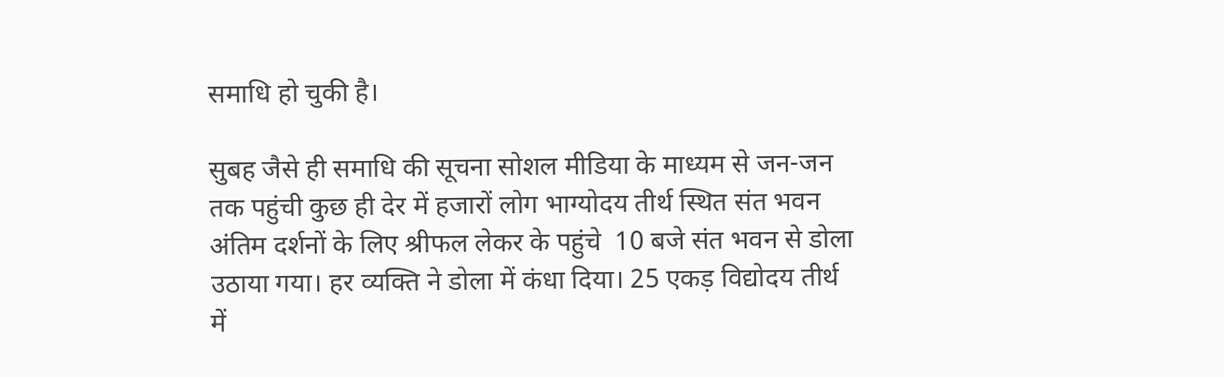समाधि हो चुकी है।

सुबह जैसे ही समाधि की सूचना सोशल मीडिया के माध्यम से जन-जन तक पहुंची कुछ ही देर में हजारों लोग भाग्योदय तीर्थ स्थित संत भवन अंतिम दर्शनों के लिए श्रीफल लेकर के पहुंचे  10 बजे संत भवन से डोला उठाया गया। हर व्यक्ति ने डोला में कंधा दिया। 25 एकड़ विद्योदय तीर्थ में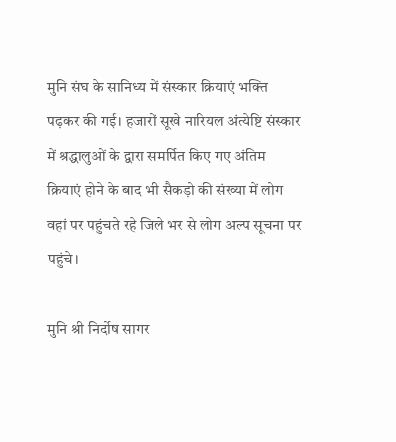मुनि संघ के सानिध्य में संस्कार क्रियाएं भक्ति पढ़कर की गई। हजारों सूखे नारियल अंत्येष्टि संस्कार में श्रद्धालुओं के द्वारा समर्पित किए गए अंतिम क्रियाएं होने के बाद भी सैकड़ो की संख्या में लोग वहां पर पहुंचते रहे जिले भर से लोग अल्प सूचना पर पहुंचे।

मुनि श्री निर्दोष सागर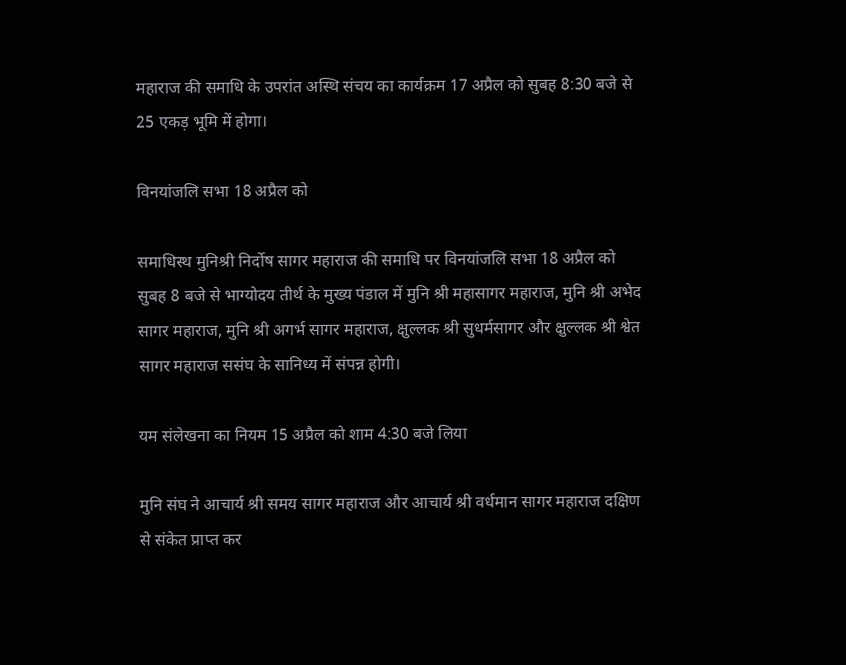महाराज की समाधि के उपरांत अस्थि संचय का कार्यक्रम 17 अप्रैल को सुबह 8:30 बजे से 25 एकड़ भूमि में होगा।

विनयांजलि सभा 18 अप्रैल को

समाधिस्थ मुनिश्री निर्दोष सागर महाराज की समाधि पर विनयांजलि सभा 18 अप्रैल को सुबह 8 बजे से भाग्योदय तीर्थ के मुख्य पंडाल में मुनि श्री महासागर महाराज, मुनि श्री अभेद सागर महाराज, मुनि श्री अगर्भ सागर महाराज, क्षुल्लक श्री सुधर्मसागर और क्षुल्लक श्री श्वेत सागर महाराज ससंघ के सानिध्य में संपन्न होगी।

यम संलेखना का नियम 15 अप्रैल को शाम 4:30 बजे लिया

मुनि संघ ने आचार्य श्री समय सागर महाराज और आचार्य श्री वर्धमान सागर महाराज दक्षिण से संकेत प्राप्त कर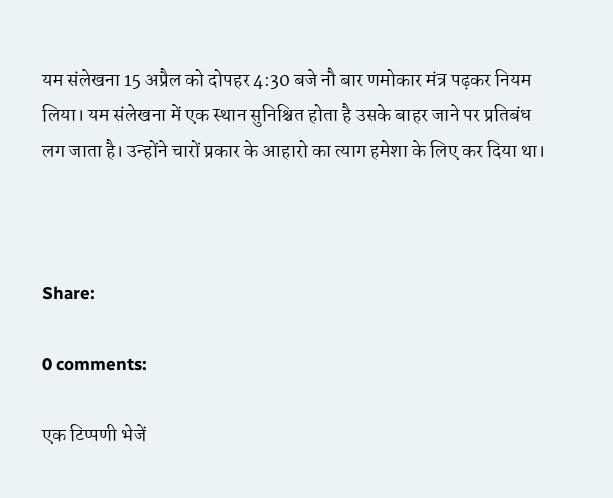यम संलेखना 15 अप्रैल को दोपहर 4:30 बजे नौ बार णमोकार मंत्र पढ़कर नियम लिया। यम संलेखना में एक स्थान सुनिश्चित होता है उसके बाहर जाने पर प्रतिबंध लग जाता है। उन्होंने चारों प्रकार के आहारो का त्याग हमेशा के लिए कर दिया था।



Share:

0 comments:

एक टिप्पणी भेजें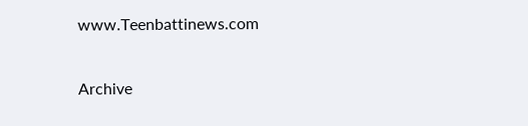www.Teenbattinews.com

Archive